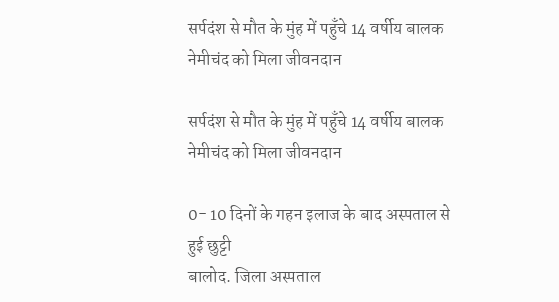सर्पदंश से मौत के मुंह में पहुँचे 14 वर्षीय बालक नेमीचंद को मिला जीवनदान

सर्पदंश से मौत के मुंह में पहुँचे 14 वर्षीय बालक नेमीचंद को मिला जीवनदान

0- 10 दिनों के गहन इलाज के बाद अस्पताल से हुई छुट्टी
बालोद. जिला अस्पताल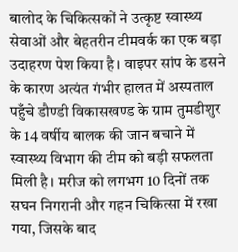बालोद के चिकित्सकों ने उत्कृष्ट स्वास्थ्य सेवाओं और बेहतरीन टीमवर्क का एक बड़ा उदाहरण पेश किया है। वाइपर सांप के डसने के कारण अत्यंत गंभीर हालत में अस्पताल पहुँचे डौण्डी विकासखण्ड के ग्राम तुमडीशुर के 14 वर्षीय बालक की जान बचाने में स्वास्थ्य विभाग की टीम को बड़ी सफलता मिली है। मरीज को लगभग 10 दिनों तक सघन निगरानी और गहन चिकित्सा में रखा गया, जिसके बाद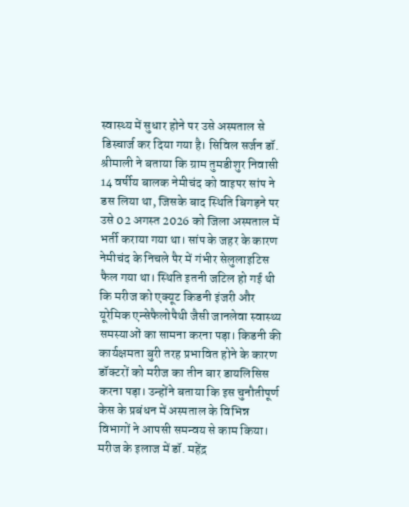स्वास्थ्य में सुधार होने पर उसे अस्पताल से डिस्चार्ज कर दिया गया है। सिविल सर्जन डॉ. श्रीमाली ने बताया कि ग्राम तुमडीशुर निवासी 14 वर्षीय बालक नेमीचंद को वाइपर सांप ने डस लिया था, जिसके बाद स्थिति बिगड़ने पर उसे 02 अगस्त 2026 को जिला अस्पताल में भर्ती कराया गया था। सांप के जहर के कारण नेमीचंद के निचले पैर में गंभीर सेलुलाइटिस फैल गया था। स्थिति इतनी जटिल हो गई थी कि मरीज को एक्यूट किडनी इंजरी और यूरेमिक एन्सेफैलोपैथी जैसी जानलेवा स्वास्थ्य समस्याओं का सामना करना पड़ा। किडनी की कार्यक्षमता बुरी तरह प्रभावित होने के कारण डॉक्टरों को मरीज का तीन बार डायलिसिस करना पड़ा। उन्होंने बताया कि इस चुनौतीपूर्ण केस के प्रबंधन में अस्पताल के विभिन्न विभागों ने आपसी समन्वय से काम किया। मरीज के इलाज में डॉ. महेंद्र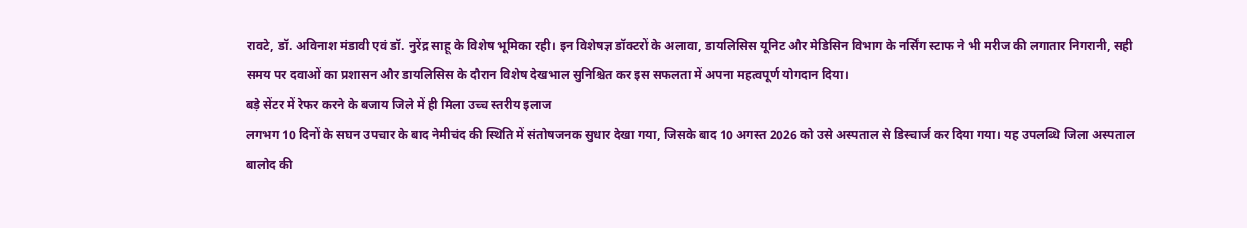रावटे, डॉ. अविनाश मंडावी एवं डॉ. नुरेंद्र साहू के विशेष भूमिका रही। इन विशेषज्ञ डॉक्टरों के अलावा, डायलिसिस यूनिट और मेडिसिन विभाग के नर्सिंग स्टाफ ने भी मरीज की लगातार निगरानी, सही समय पर दवाओं का प्रशासन और डायलिसिस के दौरान विशेष देखभाल सुनिश्चित कर इस सफलता में अपना महत्वपूर्ण योगदान दिया।
बड़े सेंटर में रेफर करने के बजाय जिले में ही मिला उच्च स्तरीय इलाज
लगभग 10 दिनों के सघन उपचार के बाद नेमीचंद की स्थिति में संतोषजनक सुधार देखा गया, जिसके बाद 10 अगस्त 2026 को उसे अस्पताल से डिस्चार्ज कर दिया गया। यह उपलब्धि जिला अस्पताल बालोद की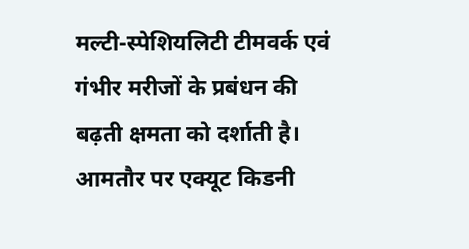मल्टी-स्पेशियलिटी टीमवर्क एवं गंभीर मरीजों के प्रबंधन की बढ़ती क्षमता को दर्शाती है। आमतौर पर एक्यूट किडनी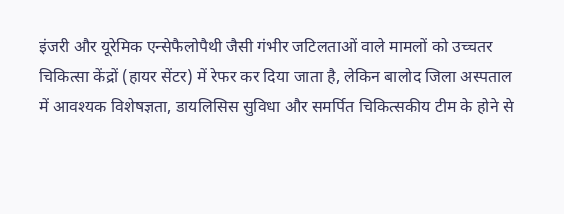इंजरी और यूरेमिक एन्सेफैलोपैथी जैसी गंभीर जटिलताओं वाले मामलों को उच्चतर चिकित्सा केंद्रों (हायर सेंटर) में रेफर कर दिया जाता है, लेकिन बालोद जिला अस्पताल में आवश्यक विशेषज्ञता, डायलिसिस सुविधा और समर्पित चिकित्सकीय टीम के होने से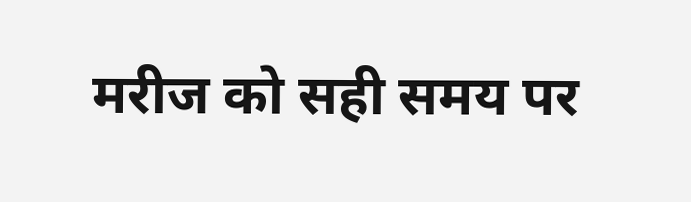मरीज को सही समय पर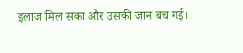इलाज मिल सका और उसकी जान बच गई।